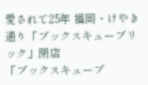愛されて25年 福岡・けやき通り「ブックスキューブリック」閉店
「ブックスキューブ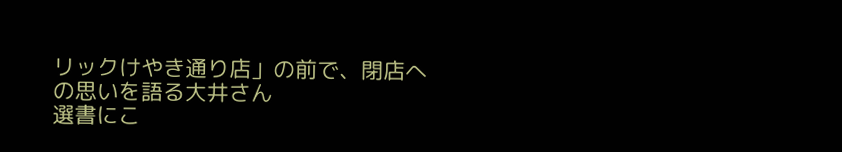リックけやき通り店」の前で、閉店への思いを語る大井さん
選書にこ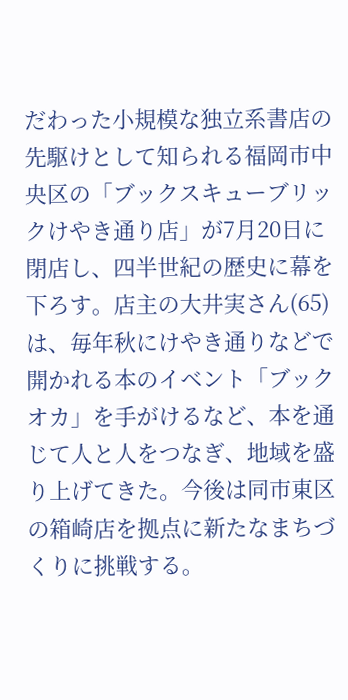だわった小規模な独立系書店の先駆けとして知られる福岡市中央区の「ブックスキューブリックけやき通り店」が7月20日に閉店し、四半世紀の歴史に幕を下ろす。店主の大井実さん(65)は、毎年秋にけやき通りなどで開かれる本のイベント「ブックオカ」を手がけるなど、本を通じて人と人をつなぎ、地域を盛り上げてきた。今後は同市東区の箱崎店を拠点に新たなまちづくりに挑戦する。